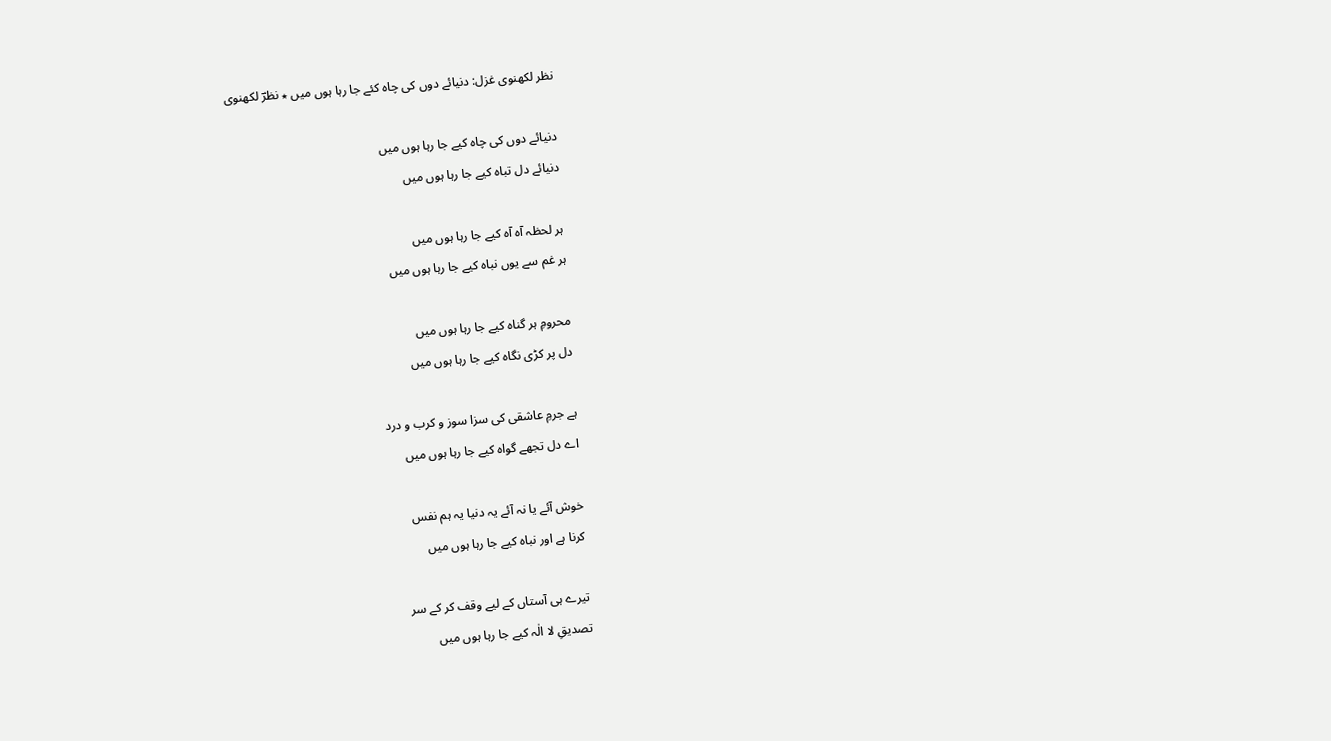نظر لکھنوی غزل: دنیائے دوں کی چاہ کئے جا رہا ہوں میں ٭ نظرؔ لکھنوی

دنیائے دوں کی چاہ کیے جا رہا ہوں میں
دنیائے دل تباہ کیے جا رہا ہوں میں

ہر لحظہ آہ آہ کیے جا رہا ہوں میں
ہر غم سے یوں نباہ کیے جا رہا ہوں میں

محرومِ ہر گناہ کیے جا رہا ہوں میں
دل پر کڑی نگاہ کیے جا رہا ہوں میں

ہے جرمِ عاشقی کی سزا سوز و کرب و درد
اے دل تجھے گواہ کیے جا رہا ہوں میں

خوش آئے یا نہ آئے یہ دنیا یہ ہم نفس
کرنا ہے اور نباہ کیے جا رہا ہوں میں

تیرے ہی آستاں کے لیے وقف کر کے سر
تصدیقِ لا الٰہ کیے جا رہا ہوں میں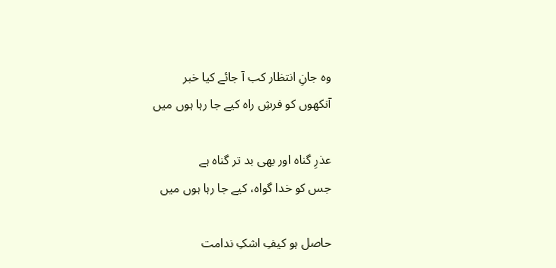وہ جانِ انتظار کب آ جائے کیا خبر
آنکھوں کو فرشِ راہ کیے جا رہا ہوں میں

عذرِ گناہ اور بھی بد تر گناہ ہے
جس کو خدا گواہ، کیے جا رہا ہوں میں

حاصل ہو کیفِ اشکِ ندامت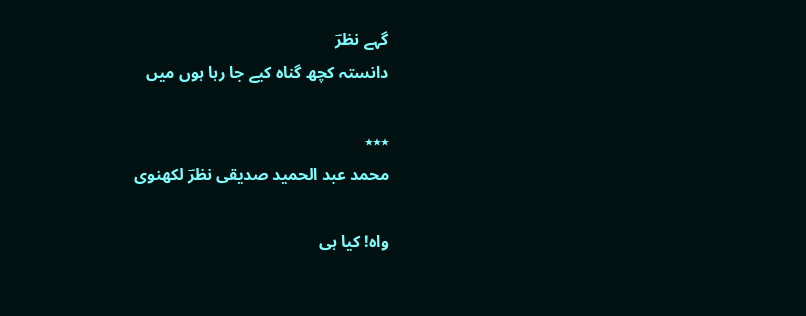گہے نظرؔ
دانستہ کچھ گناہ کیے جا رہا ہوں میں

٭٭٭
محمد عبد الحمید صدیقی نظرؔ لکھنوی

واہ! کیا ہی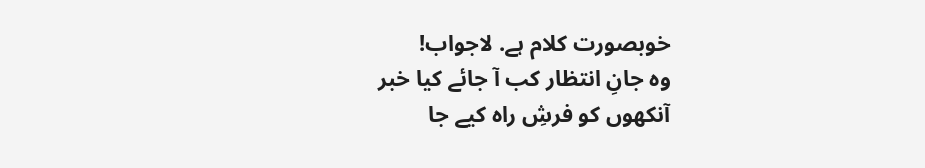خوبصورت کلام ہے. لاجواب!
وہ جانِ انتظار کب آ جائے کیا خبر
آنکھوں کو فرشِ راہ کیے جا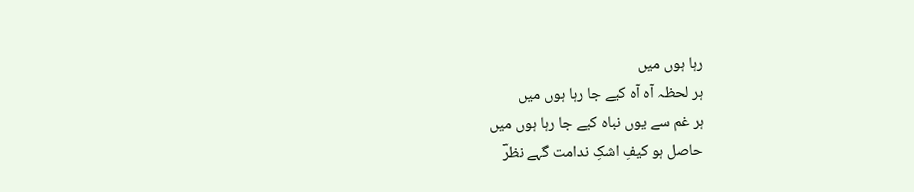رہا ہوں میں
ہر لحظہ آہ آہ کیے جا رہا ہوں میں
ہر غم سے یوں نباہ کیے جا رہا ہوں میں
حاصل ہو کیفِ اشکِ ندامت گہے نظرؔ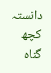دانستہ کچھ گناہ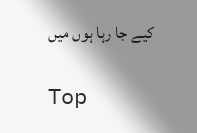کیے جا رہا ہوں میں

Top